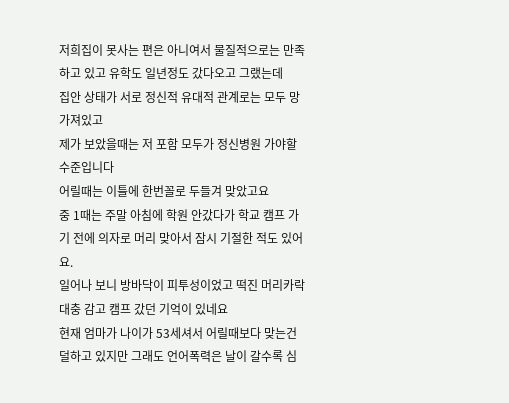저희집이 못사는 편은 아니여서 물질적으로는 만족 하고 있고 유학도 일년정도 갔다오고 그랬는데
집안 상태가 서로 정신적 유대적 관계로는 모두 망가져있고
제가 보았을때는 저 포함 모두가 정신병원 가야할 수준입니다
어릴때는 이틀에 한번꼴로 두들겨 맞았고요
중 1때는 주말 아침에 학원 안갔다가 학교 캠프 가기 전에 의자로 머리 맞아서 잠시 기절한 적도 있어요.
일어나 보니 방바닥이 피투성이었고 떡진 머리카락 대충 감고 캠프 갔던 기억이 있네요
현재 엄마가 나이가 53세셔서 어릴때보다 맞는건 덜하고 있지만 그래도 언어폭력은 날이 갈수록 심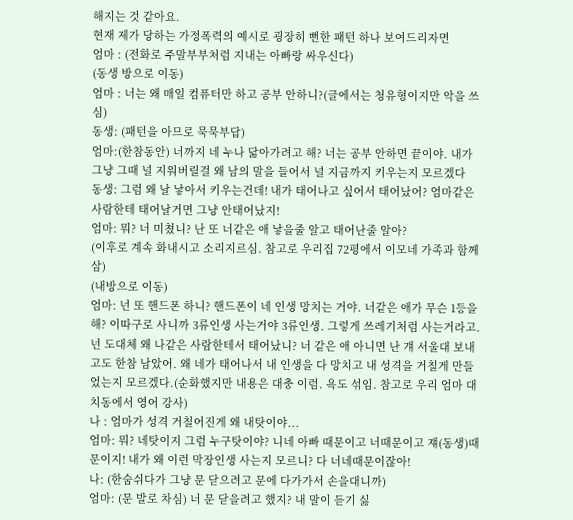해지는 것 같아요.
현재 제가 당하는 가정폭력의 예시로 굉장히 뻔한 패턴 하나 보여드리자면
엄마 : (전화로 주말부부처럼 지내는 아빠랑 싸우신다)
(동생 방으로 이동)
엄마 : 너는 왜 매일 컴퓨터만 하고 공부 안하니?(글에서는 청유형이지만 악을 쓰심)
동생: (패턴을 아므로 묵묵부답)
엄마:(한참동안) 너까지 네 누나 닮아가려고 해? 너는 공부 안하면 끝이야. 내가 그냥 그때 널 지워버릴걸 왜 남의 말을 들어서 널 지금까지 키우는지 모르겠다
동생: 그럼 왜 날 낳아서 키우는건데! 내가 태어나고 싶어서 태어났어? 엄마같은 사람한테 태어날거면 그냥 안태어났지!
엄마: 뭐? 너 미쳤니? 난 또 너같은 애 낳을줄 알고 태어난줄 알아?
(이후로 계속 화내시고 소리지르심. 참고로 우리집 72평에서 이모네 가족과 함께 삼)
(내방으로 이동)
엄마: 넌 또 핸드폰 하니? 핸드폰이 네 인생 망치는 거야. 너같은 애가 무슨 1등을해? 이따구로 사니까 3류인생 사는거야 3류인생. 그렇게 쓰레기처럼 사는거라고. 넌 도대체 왜 나같은 사람한테서 태어났니? 너 같은 애 아니면 난 걔 서울대 보내고도 한참 남았어. 왜 네가 태어나서 내 인생을 다 망치고 내 성격을 거칠게 만들었는지 모르겠다.(순화했지만 내용은 대충 이럼. 욕도 섞임. 참고로 우리 엄마 대치동에서 영어 강사)
나 : 엄마가 성격 거칠어진게 왜 내탓이야...
엄마: 뭐? 네탓이지 그럼 누구탓이야? 니네 아빠 때문이고 너때문이고 쟤(동생)때문이지! 내가 왜 이런 막장인생 사는지 모르니? 다 너네때문이잖아!
나: (한숨쉬다가 그냥 문 닫으려고 문에 다가가서 손을대니까)
엄마: (문 발로 차심) 너 문 닫을려고 했지? 내 말이 듣기 싫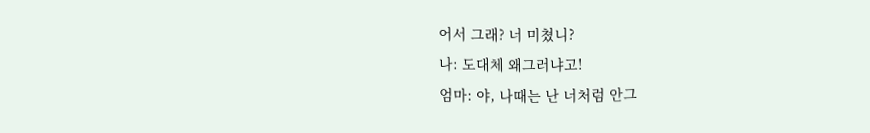어서 그래? 너 미쳤니?
나: 도대체 왜그러냐고!
엄마: 야, 나때는 난 너처럼 안그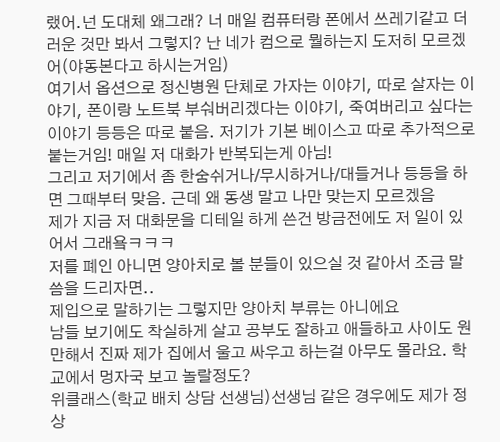랬어.넌 도대체 왜그래? 너 매일 컴퓨터랑 폰에서 쓰레기같고 더러운 것만 봐서 그렇지? 난 네가 컴으로 뭘하는지 도저히 모르겠어(야동본다고 하시는거임)
여기서 옵션으로 정신병원 단체로 가자는 이야기, 따로 살자는 이야기, 폰이랑 노트북 부숴버리겠다는 이야기, 죽여버리고 싶다는 이야기 등등은 따로 붙음. 저기가 기본 베이스고 따로 추가적으로 붙는거임! 매일 저 대화가 반복되는게 아님!
그리고 저기에서 좀 한숨쉬거나/무시하거나/대들거나 등등을 하면 그때부터 맞음. 근데 왜 동생 말고 나만 맞는지 모르겠음
제가 지금 저 대화문을 디테일 하게 쓴건 방금전에도 저 일이 있어서 그래욬ㅋㅋㅋ
저를 폐인 아니면 양아치로 볼 분들이 있으실 것 같아서 조금 말씀을 드리자면..
제입으로 말하기는 그렇지만 양아치 부류는 아니에요
남들 보기에도 착실하게 살고 공부도 잘하고 애들하고 사이도 원만해서 진짜 제가 집에서 울고 싸우고 하는걸 아무도 몰라요. 학교에서 멍자국 보고 놀랄정도?
위클래스(학교 배치 상담 선생님)선생님 같은 경우에도 제가 정상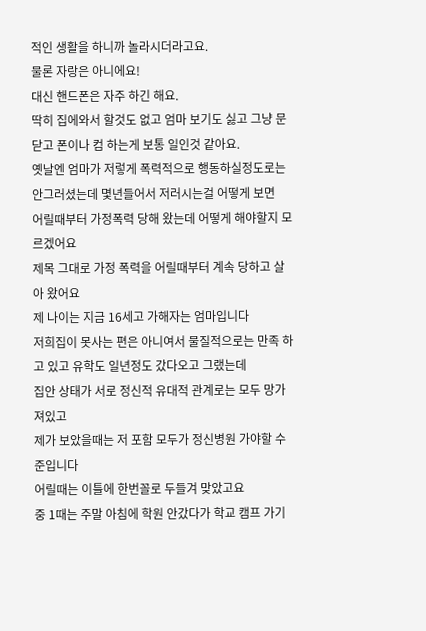적인 생활을 하니까 놀라시더라고요.
물론 자랑은 아니에요!
대신 핸드폰은 자주 하긴 해요.
딱히 집에와서 할것도 없고 엄마 보기도 싫고 그냥 문 닫고 폰이나 컴 하는게 보통 일인것 같아요.
옛날엔 엄마가 저렇게 폭력적으로 행동하실정도로는 안그러셨는데 몇년들어서 저러시는걸 어떻게 보면
어릴때부터 가정폭력 당해 왔는데 어떻게 해야할지 모르겠어요
제목 그대로 가정 폭력을 어릴때부터 계속 당하고 살아 왔어요
제 나이는 지금 16세고 가해자는 엄마입니다
저희집이 못사는 편은 아니여서 물질적으로는 만족 하고 있고 유학도 일년정도 갔다오고 그랬는데
집안 상태가 서로 정신적 유대적 관계로는 모두 망가져있고
제가 보았을때는 저 포함 모두가 정신병원 가야할 수준입니다
어릴때는 이틀에 한번꼴로 두들겨 맞았고요
중 1때는 주말 아침에 학원 안갔다가 학교 캠프 가기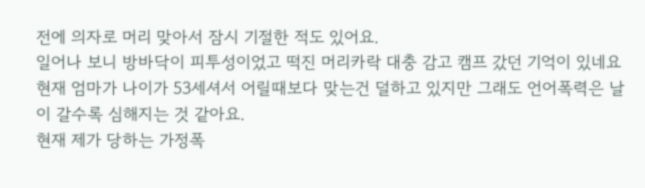전에 의자로 머리 맞아서 잠시 기절한 적도 있어요.
일어나 보니 방바닥이 피투성이었고 떡진 머리카락 대충 감고 캠프 갔던 기억이 있네요
현재 엄마가 나이가 53세셔서 어릴때보다 맞는건 덜하고 있지만 그래도 언어폭력은 날이 갈수록 심해지는 것 같아요.
현재 제가 당하는 가정폭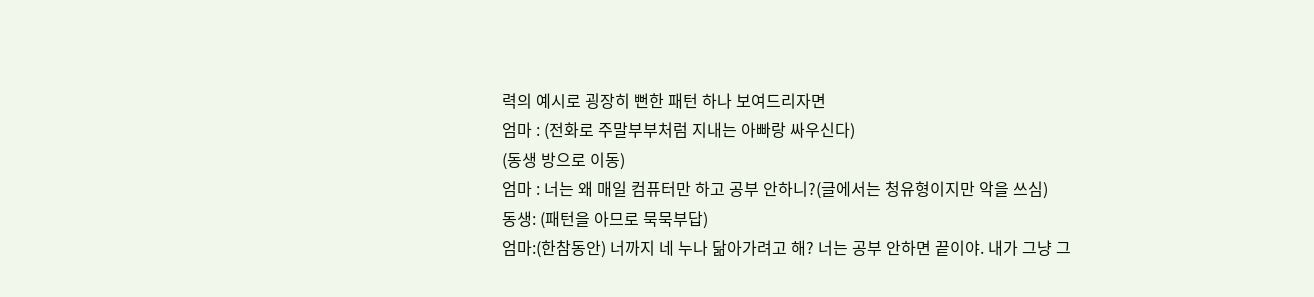력의 예시로 굉장히 뻔한 패턴 하나 보여드리자면
엄마 : (전화로 주말부부처럼 지내는 아빠랑 싸우신다)
(동생 방으로 이동)
엄마 : 너는 왜 매일 컴퓨터만 하고 공부 안하니?(글에서는 청유형이지만 악을 쓰심)
동생: (패턴을 아므로 묵묵부답)
엄마:(한참동안) 너까지 네 누나 닮아가려고 해? 너는 공부 안하면 끝이야. 내가 그냥 그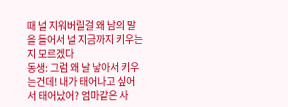때 널 지워버릴걸 왜 남의 말을 들어서 널 지금까지 키우는지 모르겠다
동생: 그럼 왜 날 낳아서 키우는건데! 내가 태어나고 싶어서 태어났어? 엄마같은 사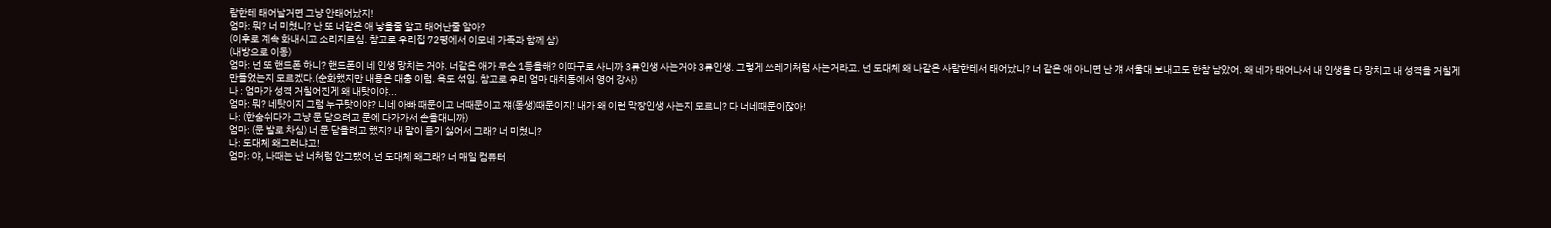람한테 태어날거면 그냥 안태어났지!
엄마: 뭐? 너 미쳤니? 난 또 너같은 애 낳을줄 알고 태어난줄 알아?
(이후로 계속 화내시고 소리지르심. 참고로 우리집 72평에서 이모네 가족과 함께 삼)
(내방으로 이동)
엄마: 넌 또 핸드폰 하니? 핸드폰이 네 인생 망치는 거야. 너같은 애가 무슨 1등을해? 이따구로 사니까 3류인생 사는거야 3류인생. 그렇게 쓰레기처럼 사는거라고. 넌 도대체 왜 나같은 사람한테서 태어났니? 너 같은 애 아니면 난 걔 서울대 보내고도 한참 남았어. 왜 네가 태어나서 내 인생을 다 망치고 내 성격을 거칠게 만들었는지 모르겠다.(순화했지만 내용은 대충 이럼. 욕도 섞임. 참고로 우리 엄마 대치동에서 영어 강사)
나 : 엄마가 성격 거칠어진게 왜 내탓이야...
엄마: 뭐? 네탓이지 그럼 누구탓이야? 니네 아빠 때문이고 너때문이고 쟤(동생)때문이지! 내가 왜 이런 막장인생 사는지 모르니? 다 너네때문이잖아!
나: (한숨쉬다가 그냥 문 닫으려고 문에 다가가서 손을대니까)
엄마: (문 발로 차심) 너 문 닫을려고 했지? 내 말이 듣기 싫어서 그래? 너 미쳤니?
나: 도대체 왜그러냐고!
엄마: 야, 나때는 난 너처럼 안그랬어.넌 도대체 왜그래? 너 매일 컴퓨터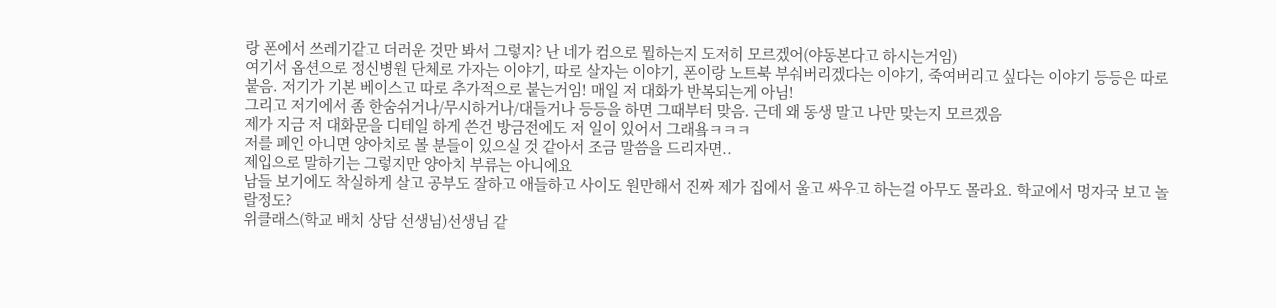랑 폰에서 쓰레기같고 더러운 것만 봐서 그렇지? 난 네가 컴으로 뭘하는지 도저히 모르겠어(야동본다고 하시는거임)
여기서 옵션으로 정신병원 단체로 가자는 이야기, 따로 살자는 이야기, 폰이랑 노트북 부숴버리겠다는 이야기, 죽여버리고 싶다는 이야기 등등은 따로 붙음. 저기가 기본 베이스고 따로 추가적으로 붙는거임! 매일 저 대화가 반복되는게 아님!
그리고 저기에서 좀 한숨쉬거나/무시하거나/대들거나 등등을 하면 그때부터 맞음. 근데 왜 동생 말고 나만 맞는지 모르겠음
제가 지금 저 대화문을 디테일 하게 쓴건 방금전에도 저 일이 있어서 그래욬ㅋㅋㅋ
저를 폐인 아니면 양아치로 볼 분들이 있으실 것 같아서 조금 말씀을 드리자면..
제입으로 말하기는 그렇지만 양아치 부류는 아니에요
남들 보기에도 착실하게 살고 공부도 잘하고 애들하고 사이도 원만해서 진짜 제가 집에서 울고 싸우고 하는걸 아무도 몰라요. 학교에서 멍자국 보고 놀랄정도?
위클래스(학교 배치 상담 선생님)선생님 같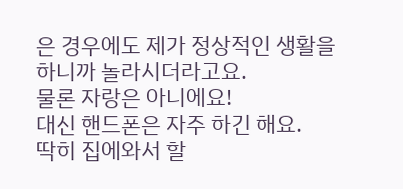은 경우에도 제가 정상적인 생활을 하니까 놀라시더라고요.
물론 자랑은 아니에요!
대신 핸드폰은 자주 하긴 해요.
딱히 집에와서 할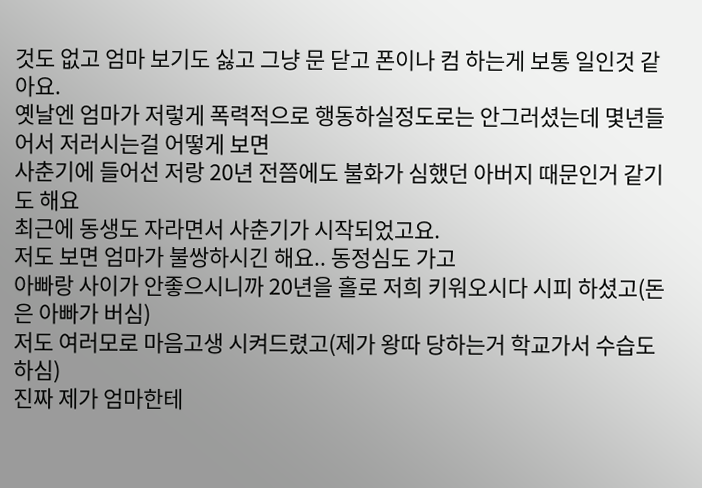것도 없고 엄마 보기도 싫고 그냥 문 닫고 폰이나 컴 하는게 보통 일인것 같아요.
옛날엔 엄마가 저렇게 폭력적으로 행동하실정도로는 안그러셨는데 몇년들어서 저러시는걸 어떻게 보면
사춘기에 들어선 저랑 20년 전쯤에도 불화가 심했던 아버지 때문인거 같기도 해요
최근에 동생도 자라면서 사춘기가 시작되었고요.
저도 보면 엄마가 불쌍하시긴 해요.. 동정심도 가고
아빠랑 사이가 안좋으시니까 20년을 홀로 저희 키워오시다 시피 하셨고(돈은 아빠가 버심)
저도 여러모로 마음고생 시켜드렸고(제가 왕따 당하는거 학교가서 수습도 하심)
진짜 제가 엄마한테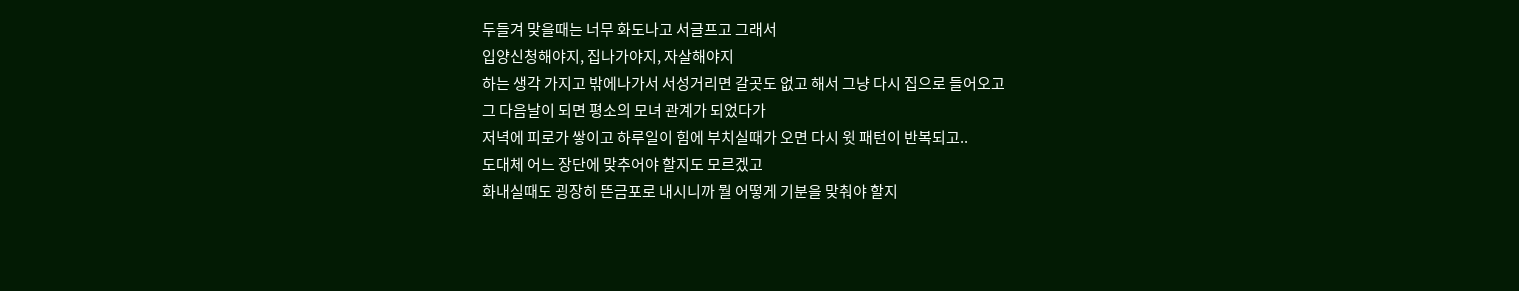두들겨 맞을때는 너무 화도나고 서글프고 그래서
입양신청해야지, 집나가야지, 자살해야지
하는 생각 가지고 밖에나가서 서성거리면 갈곳도 없고 해서 그냥 다시 집으로 들어오고
그 다음날이 되면 평소의 모녀 관계가 되었다가
저녁에 피로가 쌓이고 하루일이 힘에 부치실때가 오면 다시 윗 패턴이 반복되고..
도대체 어느 장단에 맞추어야 할지도 모르겠고
화내실때도 굉장히 뜬금포로 내시니까 뭘 어떻게 기분을 맞춰야 할지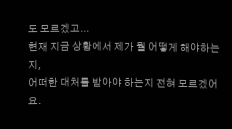도 모르겠고...
현재 지금 상황에서 제가 뭘 어떻게 해야하는지,
어떠한 대처를 받아야 하는지 전혀 모르겠어요.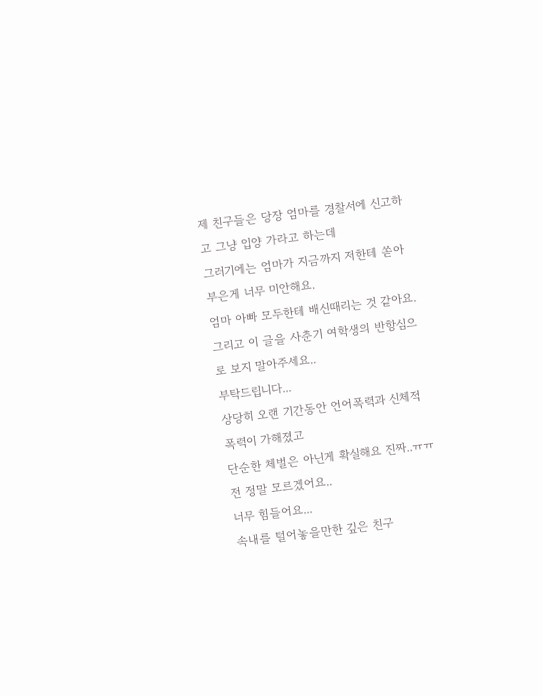제 친구들은 당장 엄마를 경찰서에 신고하고 그냥 입양 가라고 하는데
그러기에는 엄마가 지금까지 저한테 쏟아부은게 너무 미안해요.
엄마 아빠 모두한테 배신때리는 것 같아요.
그리고 이 글을 사춘기 여학생의 반항심으로 보지 말아주세요..
부탁드립니다...
상당히 오랜 기간동안 언어폭력과 신체적 폭력이 가해졌고
단순한 체벌은 아닌게 확실해요 진짜..ㅠㅠ
전 정말 모르겠어요..
너무 힘들어요...
속내를 털어놓을만한 깊은 친구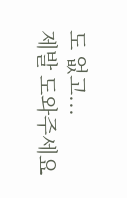도 없고...
제발 도와주세요